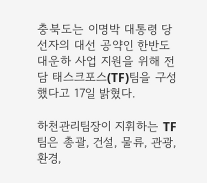충북도는 이명박 대통령 당선자의 대선 공약인 한반도 대운하 사업 지원을 위해 전담 태스크포스(TF)팀을 구성했다고 17일 밝혔다.

하천관리팀장이 지휘하는 TF팀은 총괄, 건설, 물류, 관광, 환경,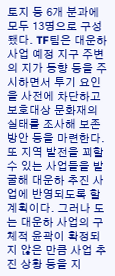토지 등 6개 분과에 모두 13명으로 구성됐다. TF팀은 대운하 사업 예정 지구 주변의 지가 동향 등을 주시하면서 투기 요인을 사전에 차단하고 보호대상 문화재의 실태를 조사해 보존 방안 등을 마련한다. 또 지역 발전을 꾀할 수 있는 사업들을 발굴해 대운하 추진 사업에 반영되도록 할 계획이다. 그러나 도는 대운하 사업의 구체적 윤곽이 확정되지 않은 만큼 사업 추진 상황 등을 지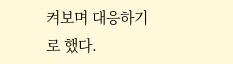켜보며 대응하기로 했다.